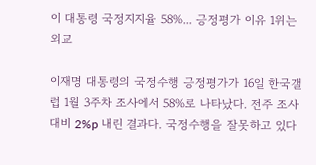이 대통령 국정지지율 58%... 긍정평가 이유 1위는 외교

이재명 대통령의 국정수행 긍정평가가 16일 한국갤럽 1월 3주차 조사에서 58%로 나타났다. 전주 조사 대비 2%p 내린 결과다. 국정수행을 잘못하고 있다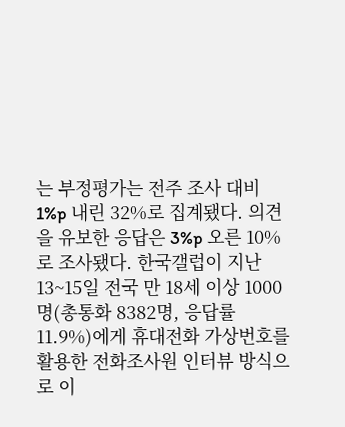는 부정평가는 전주 조사 대비 1%p 내린 32%로 집계됐다. 의견을 유보한 응답은 3%p 오른 10%로 조사됐다. 한국갤럽이 지난 13~15일 전국 만 18세 이상 1000명(총통화 8382명, 응답률 11.9%)에게 휴대전화 가상번호를 활용한 전화조사원 인터뷰 방식으로 이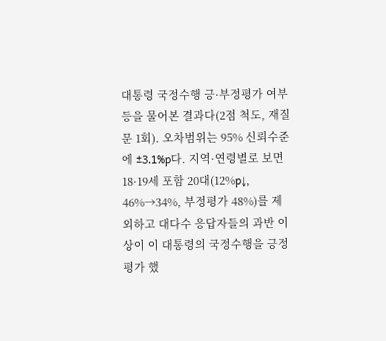대통령 국정수행 긍·부정평가 여부 등을 물어본 결과다(2점 척도, 재질문 1회). 오차범위는 95% 신뢰수준에 ±3.1%p다. 지역·연령별로 보면 18·19세 포함 20대(12%p↓, 46%→34%, 부정평가 48%)를 제외하고 대다수 응답자들의 과반 이상이 이 대통령의 국정수행을 긍정평가 했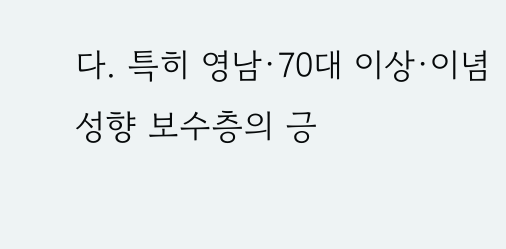다. 특히 영남·70대 이상·이념성향 보수층의 긍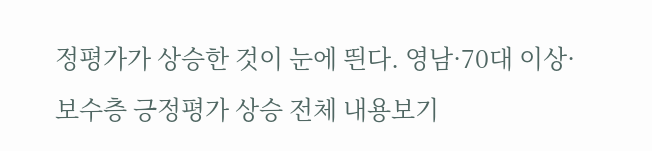정평가가 상승한 것이 눈에 띈다. 영남·70대 이상·보수층 긍정평가 상승 전체 내용보기